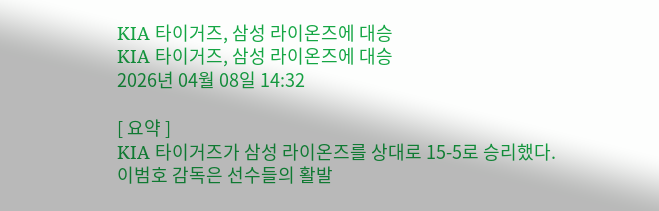KIA 타이거즈, 삼성 라이온즈에 대승
KIA 타이거즈, 삼성 라이온즈에 대승
2026년 04월 08일 14:32

[ 요약 ]
KIA 타이거즈가 삼성 라이온즈를 상대로 15-5로 승리했다.
이범호 감독은 선수들의 활발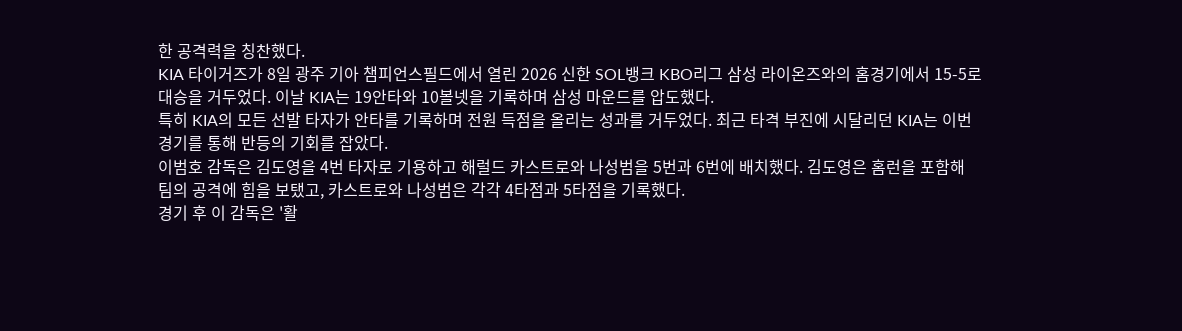한 공격력을 칭찬했다.
KIA 타이거즈가 8일 광주 기아 챔피언스필드에서 열린 2026 신한 SOL뱅크 KBO리그 삼성 라이온즈와의 홈경기에서 15-5로 대승을 거두었다. 이날 KIA는 19안타와 10볼넷을 기록하며 삼성 마운드를 압도했다.
특히 KIA의 모든 선발 타자가 안타를 기록하며 전원 득점을 올리는 성과를 거두었다. 최근 타격 부진에 시달리던 KIA는 이번 경기를 통해 반등의 기회를 잡았다.
이범호 감독은 김도영을 4번 타자로 기용하고 해럴드 카스트로와 나성범을 5번과 6번에 배치했다. 김도영은 홈런을 포함해 팀의 공격에 힘을 보탰고, 카스트로와 나성범은 각각 4타점과 5타점을 기록했다.
경기 후 이 감독은 '활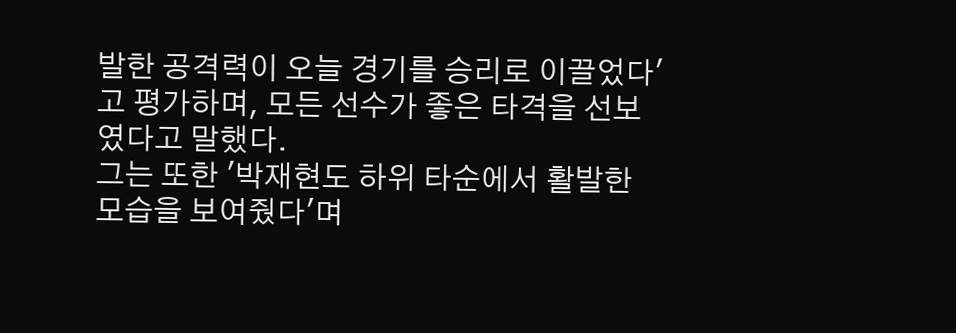발한 공격력이 오늘 경기를 승리로 이끌었다'고 평가하며, 모든 선수가 좋은 타격을 선보였다고 말했다.
그는 또한 '박재현도 하위 타순에서 활발한 모습을 보여줬다'며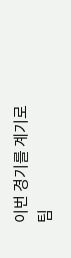이번 경기를 계기로 팀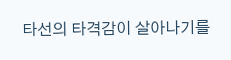타선의 타격감이 살아나기를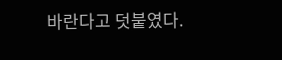바란다고 덧붙였다.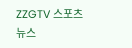ZZGTV 스포츠뉴스